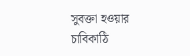সুবক্তা হওয়ার চাবিকাঠি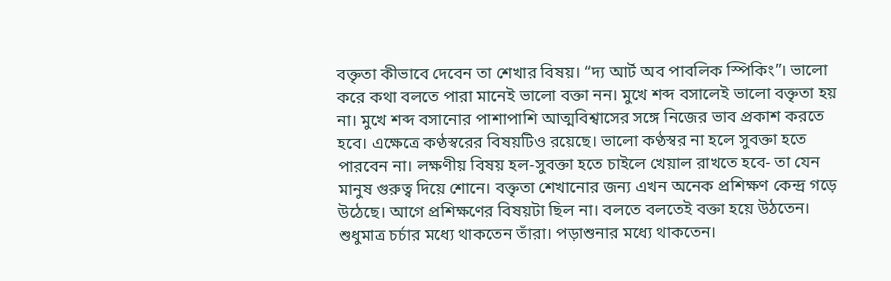বক্তৃতা কীভাবে দেবেন তা শেখার বিষয়। “দ্য আর্ট অব পাবলিক স্পিকিং”। ভালো করে কথা বলতে পারা মানেই ভালো বক্তা নন। মুখে শব্দ বসালেই ভালো বক্তৃতা হয় না। মুখে শব্দ বসানোর পাশাপাশি আত্মবিশ্বাসের সঙ্গে নিজের ভাব প্রকাশ করতে হবে। এক্ষেত্রে কণ্ঠস্বরের বিষয়টিও রয়েছে। ভালো কণ্ঠস্বর না হলে সুবক্তা হতে পারবেন না। লক্ষণীয় বিষয় হল-সুবক্তা হতে চাইলে খেয়াল রাখতে হবে- তা যেন মানুষ গুরুত্ব দিয়ে শোনে। বক্তৃতা শেখানোর জন্য এখন অনেক প্রশিক্ষণ কেন্দ্র গড়ে উঠেছে। আগে প্রশিক্ষণের বিষয়টা ছিল না। বলতে বলতেই বক্তা হয়ে উঠতেন। শুধুমাত্র চর্চার মধ্যে থাকতেন তাঁরা। পড়াশুনার মধ্যে থাকতেন।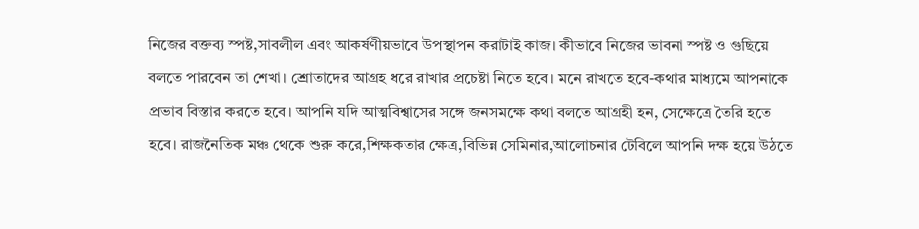নিজের বক্তব্য স্পষ্ট,সাবলীল এবং আকর্ষণীয়ভাবে উপস্থাপন করাটাই কাজ। কীভাবে নিজের ভাবনা স্পষ্ট ও গুছিয়ে বলতে পারবেন তা শেখা। শ্রোতাদের আগ্রহ ধরে রাখার প্রচেষ্টা নিতে হবে। মনে রাখতে হবে-কথার মাধ্যমে আপনাকে প্রভাব বিস্তার করতে হবে। আপনি যদি আত্মবিশ্বাসের সঙ্গে জনসমক্ষে কথা বলতে আগ্রহী হন, সেক্ষেত্রে তৈরি হতে হবে। রাজনৈতিক মঞ্চ থেকে শুরু করে,শিক্ষকতার ক্ষেত্র,বিভিন্ন সেমিনার,আলোচনার টেবিলে আপনি দক্ষ হয়ে উঠতে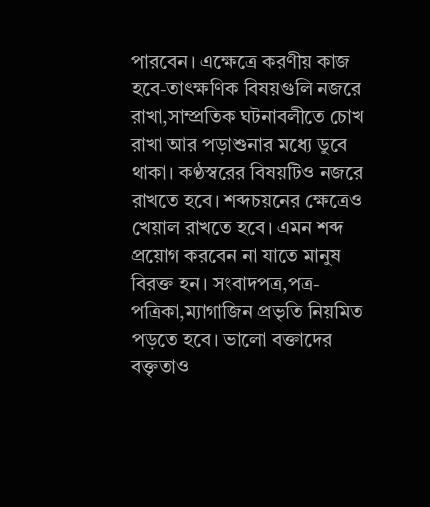পারবেন। এক্ষেত্রে করণীয় কাজ হবে-তাৎক্ষণিক বিষয়গুলি নজরে রাখা,সাম্প্রতিক ঘটনাবলীতে চোখ রাখা আর পড়াশুনার মধ্যে ডুবে থাকা। কণ্ঠস্বরের বিষয়টিও নজরে রাখতে হবে। শব্দচয়নের ক্ষেত্রেও খেয়াল রাখতে হবে। এমন শব্দ প্রয়োগ করবেন না যাতে মানুষ বিরক্ত হন। সংবাদপত্র,পত্র-পত্রিকা,ম্যাগাজিন প্রভৃতি নিয়মিত পড়তে হবে। ভালো বক্তাদের বক্তৃতাও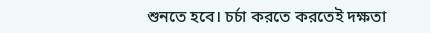শুনতে হবে। চর্চা করতে করতেই দক্ষতা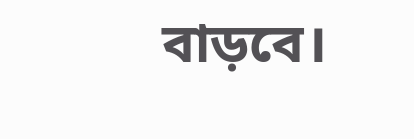বাড়বে।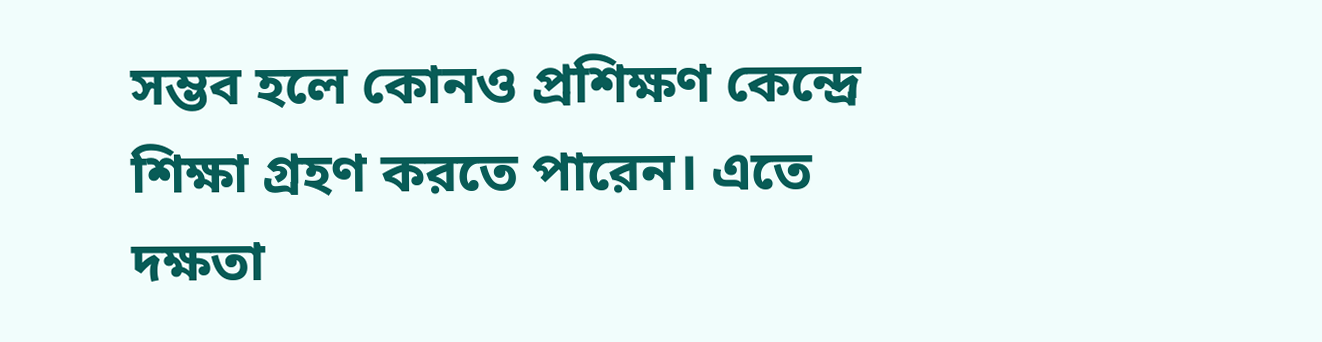সম্ভব হলে কোনও প্রশিক্ষণ কেন্দ্রে শিক্ষা গ্রহণ করতে পারেন। এতে দক্ষতা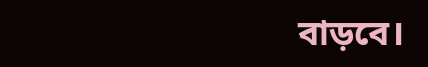বাড়বে।